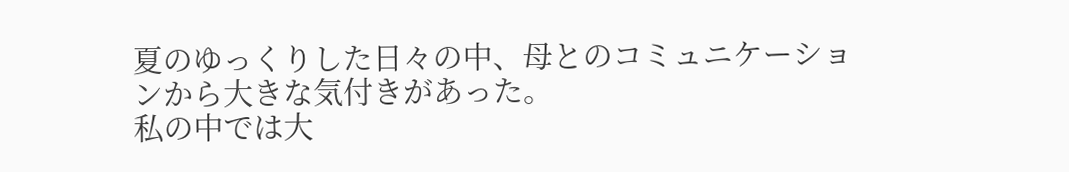夏のゆっくりした日々の中、母とのコミュニケーションから大きな気付きがあった。
私の中では大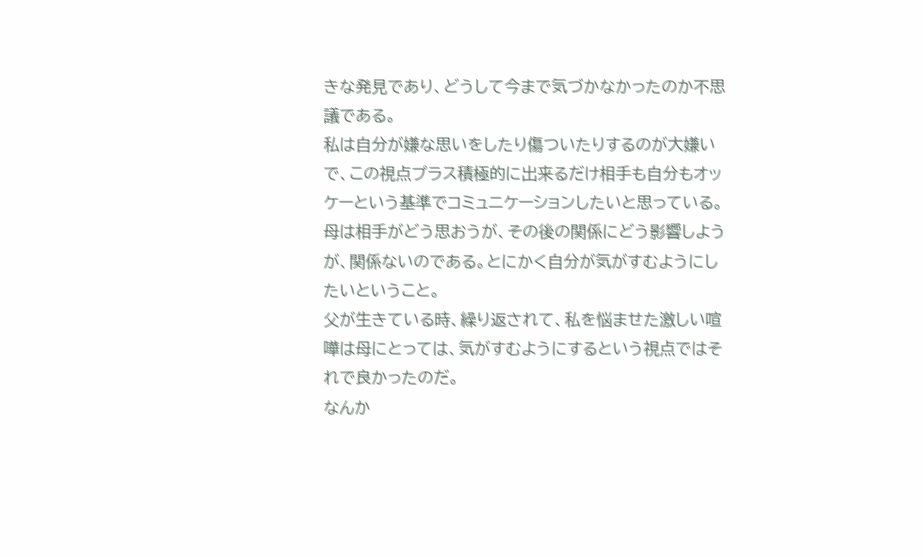きな発見であり、どうして今まで気づかなかったのか不思議である。
私は自分が嫌な思いをしたり傷ついたりするのが大嫌いで、この視点プラス積極的に出来るだけ相手も自分もオッケーという基準でコミュニケーションしたいと思っている。
母は相手がどう思おうが、その後の関係にどう影響しようが、関係ないのである。とにかく自分が気がすむようにしたいということ。
父が生きている時、繰り返されて、私を悩ませた激しい喧嘩は母にとっては、気がすむようにするという視点ではそれで良かったのだ。
なんか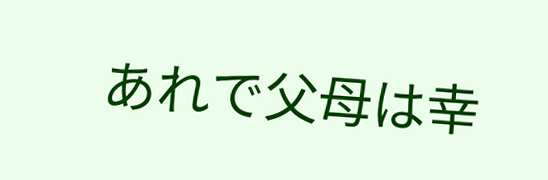あれで父母は幸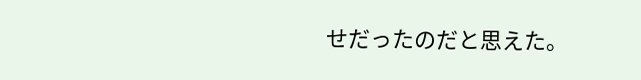せだったのだと思えた。